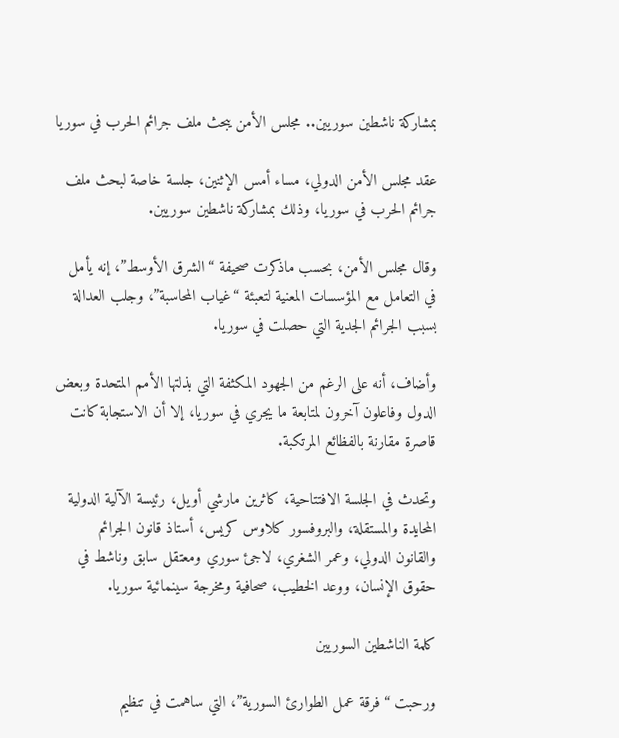بمشاركة ناشطين سوريين.. مجلس الأمن يبحث ملف جرائم الحرب في سوريا

عقد مجلس الأمن الدولي، مساء أمس الإثنين، جلسة خاصة لبحث ملف جرائم الحرب في سوريا، وذلك بمشاركة ناشطين سوريين.

وقال مجلس الأمن، بحسب ماذكرت صحيفة “الشرق الأوسط”، إنه يأمل في التعامل مع المؤسسات المعنية لتعبئة “غياب المحاسبة”، وجلب العدالة بسبب الجرائم الجدية التي حصلت في سوريا.

وأضاف، أنه على الرغم من الجهود المكثفة التي بذلتها الأمم المتحدة وبعض الدول وفاعلون آخرون لمتابعة ما يجري في سوريا، إلا أن الاستجابة كانت قاصرة مقارنة بالفظائع المرتكبة.

وتحدث في الجلسة الافتتاحية، كاثرين مارشي أويل، رئيسة الآلية الدولية المحايدة والمستقلة، والبروفسور كلاوس كريس، أستاذ قانون الجرائم والقانون الدولي، وعمر الشغري، لاجئ سوري ومعتقل سابق وناشط في حقوق الإنسان، ووعد الخطيب، صحافية ومخرجة سينمائية سوريا.

كلمة الناشطين السوريين

ورحبت “فرقة عمل الطوارئ السورية”، التي ساهمت في تنظيم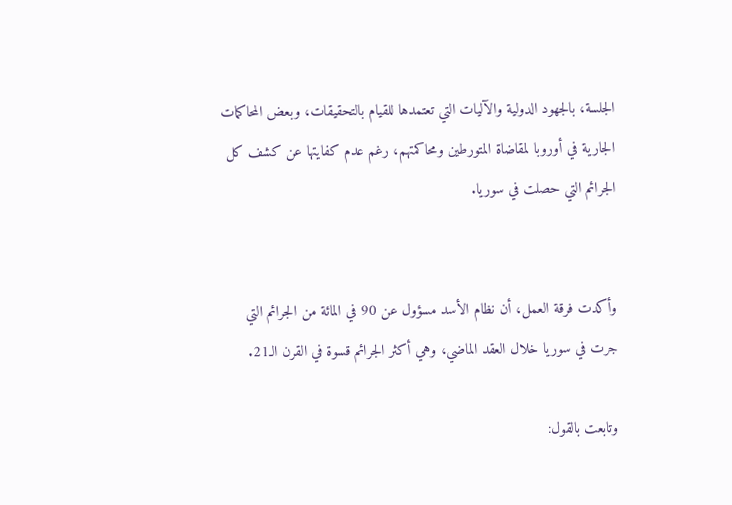الجلسة، بالجهود الدولية والآليات التي تعتمدها للقيام بالتحقيقات، وبعض المحاكمات الجارية في أوروبا لمقاضاة المتورطين ومحاكمتهم، رغم عدم كفايتها عن كشف كل الجرائم التي حصلت في سوريا.


وأكدت فرقة العمل، أن نظام الأسد مسؤول عن 90 في المائة من الجرائم التي جرت في سوريا خلال العقد الماضي، وهي أكثر الجرائم قسوة في القرن الـ21.

وتابعت بالقول: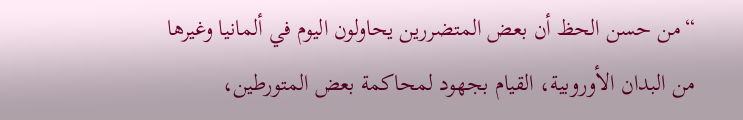“من حسن الحظ أن بعض المتضررين يحاولون اليوم في ألمانيا وغيرها من البدان الأوروبية، القيام بجهود لمحاكمة بعض المتورطين،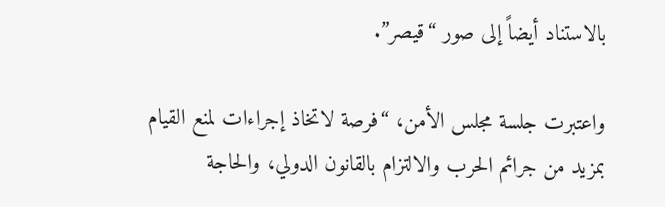بالاستناد أيضاً إلى صور “قيصر”.

واعتبرت جلسة مجلس الأمن، “فرصة لاتخاذ إجراءات لمنع القيام بمزيد من جرائم الحرب والالتزام بالقانون الدولي، والحاجة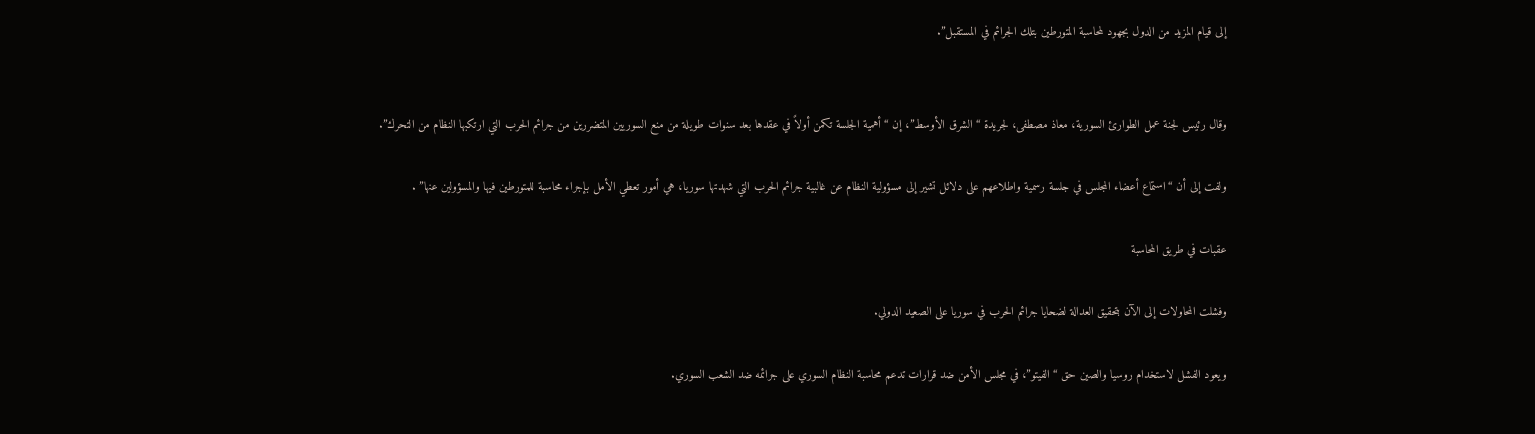إلى قيام المزيد من الدول بجهود لمحاسبة المتورطين بتلك الجرائم في المستقبل”.


وقال رئيس لجنة عمل الطوارئ السورية، معاذ مصطفى، لجريدة “الشرق الأوسط”، إن “أهمية الجلسة تكمن أولاً في عقدها بعد سنوات طويلة من منع السوريين المتضررين من جرائم الحرب التي ارتكبها النظام من التحرك”.

ولفت إلى أن “استماع أعضاء المجلس في جلسة رسمية واطلاعهم على دلائل تشير إلى مسؤولية النظام عن غالبية جرائم الحرب التي شهدتها سوريا، هي أمور تعطي الأمل بإجراء محاسبة للمتورطين فيها والمسؤولين عنها” .

عقبات في طريق المحاسبة

وفشلت المحاولات إلى الآن بتحقيق العدالة لضحايا جرائم الحرب في سوريا على الصعيد الدولي.

ويعود الفشل لاستخدام روسيا والصين حق “الفيتو”، في مجلس الأمن ضد قرارات تدعم محاسبة النظام السوري على جرائمه ضد الشعب السوري.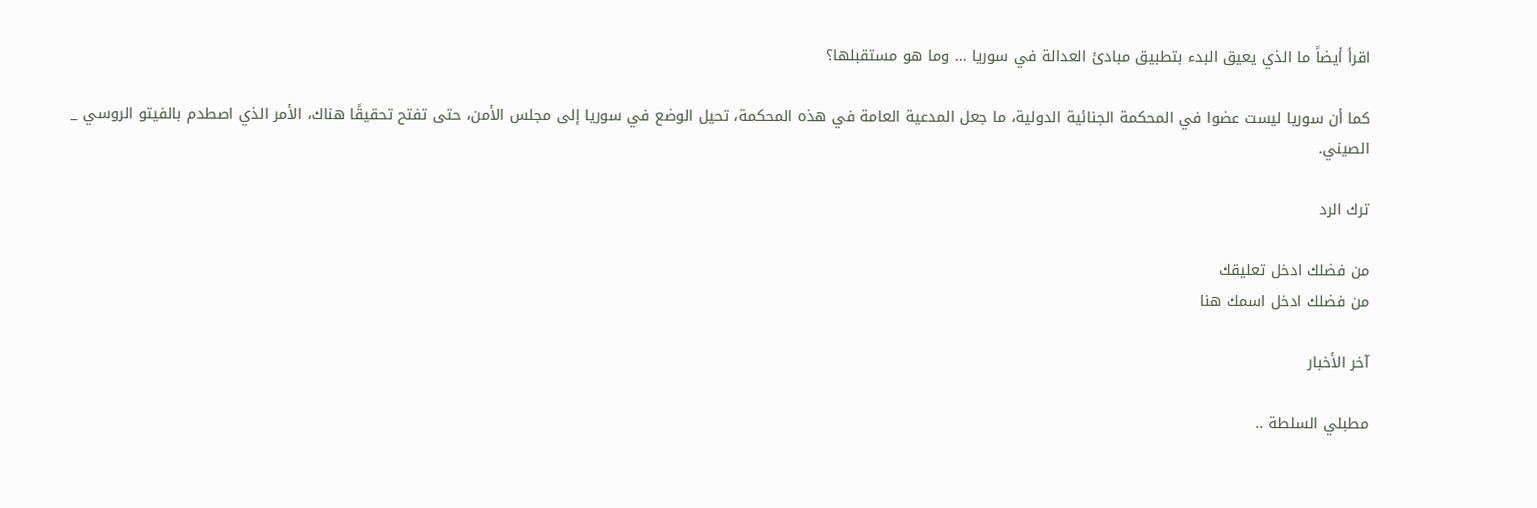اقرأ أيضاً ما الذي يعيق البدء بتطبيق مبادئ العدالة في سوريا … وما هو مستقبلها؟

كما أن سوريا ليست عضوا في المحكمة الجنائية الدولية، ما جعل المدعية العامة في هذه المحكمة، تحيل الوضع في سوريا إلى مجلس الأمن، حتى تفتح تحقيقًا هناك، الأمر الذي اصطدم بالفيتو الروسي _ الصيني.

ترك الرد

من فضلك ادخل تعليقك
من فضلك ادخل اسمك هنا

آخر الأخبار

مطبلي السلطة ..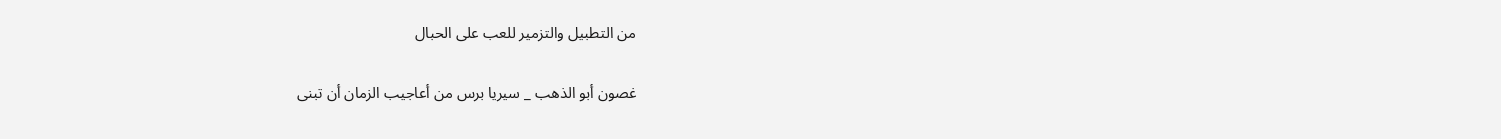من التطبيل والتزمير للعب على الحبال

غصون أبو الذهب _ سيريا برس من أعاجيب الزمان أن تبنى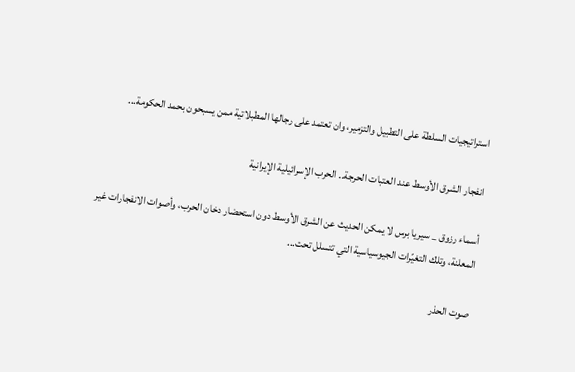استراتيجيات السلطة على التطبيل والتزمير، وان تعتمد على رجالها المطبلاتية ممن يسبحون بحمد الحكومة...

انفجار الشرق الأوسط عند العتبات الحرجة.. الحرب الإسرائيلية الإيرانية

أسماء رزوق _ سيريا برس لا يمكن الحديث عن الشرق الأوسط دون استحضار دخان الحرب، وأصوات الانفجارات غير المعلنة، وتلك التغيّرات الجيوسياسية التي تتسلل تحت...

صوت الحذر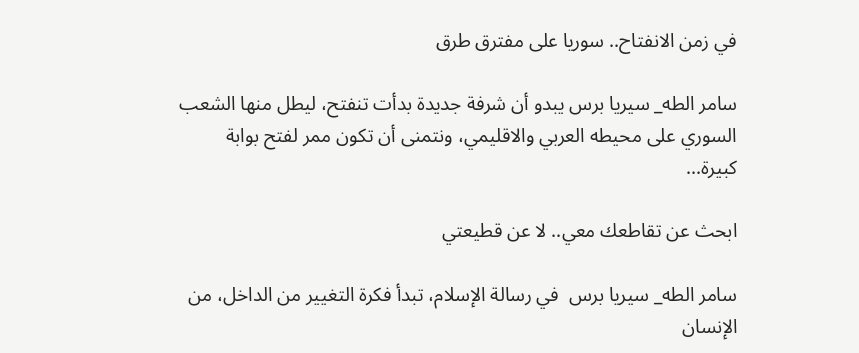في زمن الانفتاح.. سوريا على مفترق طرق

سامر الطه_ سيريا برس يبدو أن شرفة جديدة بدأت تنفتح، ليطل منها الشعب السوري على محيطه العربي والاقليمي، ونتمنى أن تكون ممر لفتح بوابة كبيرة...

ابحث عن تقاطعك معي.. لا عن قطيعتي

سامر الطه_ سيريا برس  في رسالة الإسلام، تبدأ فكرة التغيير من الداخل، من الإنسان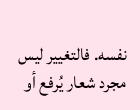نفسه. فالتغيير ليس مجرد شعار يُرفع أو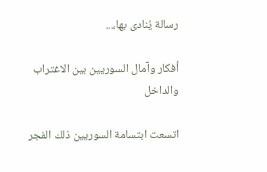رسالة يُنادى بها،...

أفكار وآمال السوريين بين الاغتراب والداخل

اتسعت ابتسامة السوريين ذلك الفجر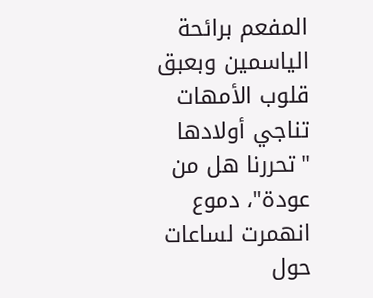المفعم برائحة الياسمين وبعبق قلوب الأمهات تناجي أولادها "تحررنا هل من عودة"، دموع انهمرت لساعات حول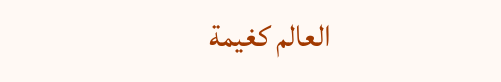العالم كغيمة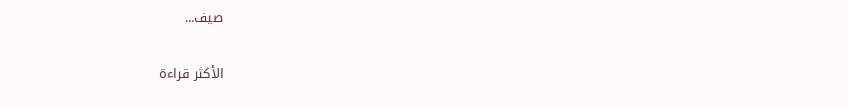صيف...

الأكثر قراءة